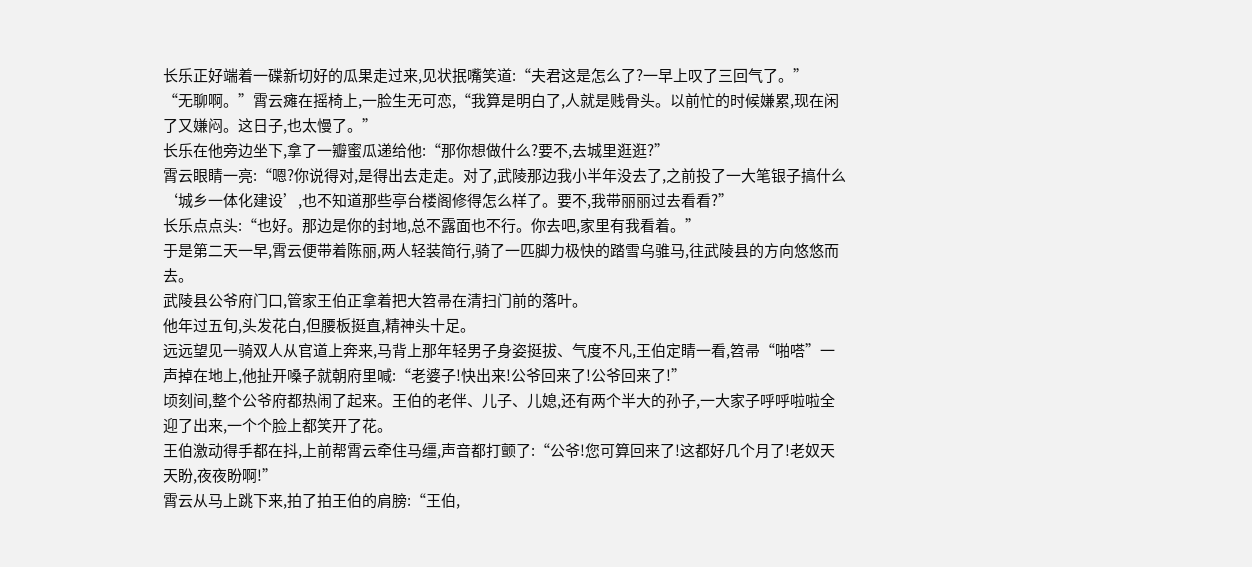长乐正好端着一碟新切好的瓜果走过来,见状抿嘴笑道:“夫君这是怎么了?一早上叹了三回气了。”
“无聊啊。”霄云瘫在摇椅上,一脸生无可恋,“我算是明白了,人就是贱骨头。以前忙的时候嫌累,现在闲了又嫌闷。这日子,也太慢了。”
长乐在他旁边坐下,拿了一瓣蜜瓜递给他:“那你想做什么?要不,去城里逛逛?”
霄云眼睛一亮:“嗯?你说得对,是得出去走走。对了,武陵那边我小半年没去了,之前投了一大笔银子搞什么‘城乡一体化建设’,也不知道那些亭台楼阁修得怎么样了。要不,我带丽丽过去看看?”
长乐点点头:“也好。那边是你的封地,总不露面也不行。你去吧,家里有我看着。”
于是第二天一早,霄云便带着陈丽,两人轻装简行,骑了一匹脚力极快的踏雪乌骓马,往武陵县的方向悠悠而去。
武陵县公爷府门口,管家王伯正拿着把大笤帚在清扫门前的落叶。
他年过五旬,头发花白,但腰板挺直,精神头十足。
远远望见一骑双人从官道上奔来,马背上那年轻男子身姿挺拔、气度不凡,王伯定睛一看,笤帚“啪嗒”一声掉在地上,他扯开嗓子就朝府里喊:“老婆子!快出来!公爷回来了!公爷回来了!”
顷刻间,整个公爷府都热闹了起来。王伯的老伴、儿子、儿媳,还有两个半大的孙子,一大家子呼呼啦啦全迎了出来,一个个脸上都笑开了花。
王伯激动得手都在抖,上前帮霄云牵住马缰,声音都打颤了:“公爷!您可算回来了!这都好几个月了!老奴天天盼,夜夜盼啊!”
霄云从马上跳下来,拍了拍王伯的肩膀:“王伯,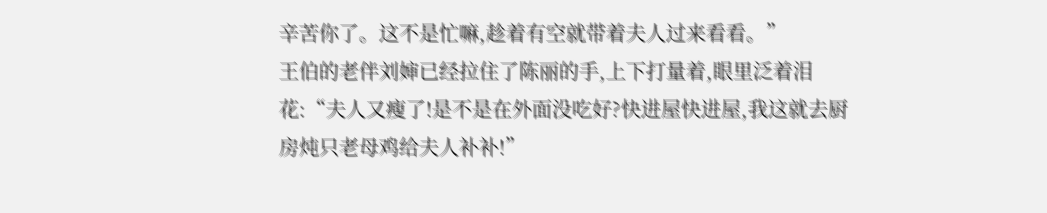辛苦你了。这不是忙嘛,趁着有空就带着夫人过来看看。”
王伯的老伴刘婶已经拉住了陈丽的手,上下打量着,眼里泛着泪花:“夫人又瘦了!是不是在外面没吃好?快进屋快进屋,我这就去厨房炖只老母鸡给夫人补补!”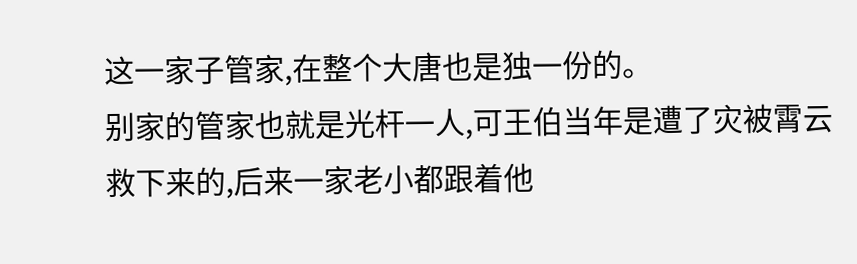这一家子管家,在整个大唐也是独一份的。
别家的管家也就是光杆一人,可王伯当年是遭了灾被霄云救下来的,后来一家老小都跟着他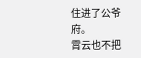住进了公爷府。
霄云也不把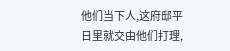他们当下人,这府邸平日里就交由他们打理,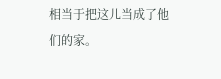相当于把这儿当成了他们的家。